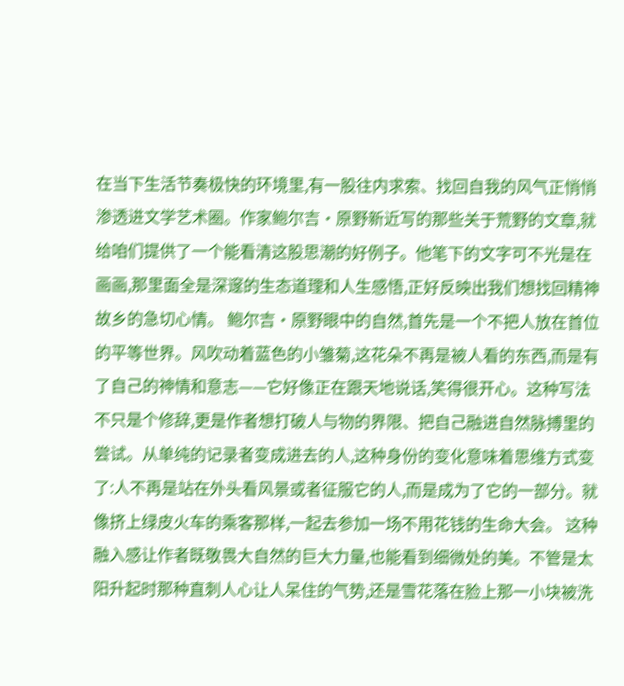在当下生活节奏极快的环境里,有一股往内求索、找回自我的风气正悄悄渗透进文学艺术圈。作家鲍尔吉·原野新近写的那些关于荒野的文章,就给咱们提供了一个能看清这股思潮的好例子。他笔下的文字可不光是在画画,那里面全是深邃的生态道理和人生感悟,正好反映出我们想找回精神故乡的急切心情。 鲍尔吉·原野眼中的自然,首先是一个不把人放在首位的平等世界。风吹动着蓝色的小雏菊,这花朵不再是被人看的东西,而是有了自己的神情和意志——它好像正在跟天地说话,笑得很开心。这种写法不只是个修辞,更是作者想打破人与物的界限、把自己融进自然脉搏里的尝试。从单纯的记录者变成进去的人,这种身份的变化意味着思维方式变了:人不再是站在外头看风景或者征服它的人,而是成为了它的一部分。就像挤上绿皮火车的乘客那样,一起去参加一场不用花钱的生命大会。 这种融入感让作者既敬畏大自然的巨大力量,也能看到细微处的美。不管是太阳升起时那种直刺人心让人呆住的气势,还是雪花落在脸上那一小块被洗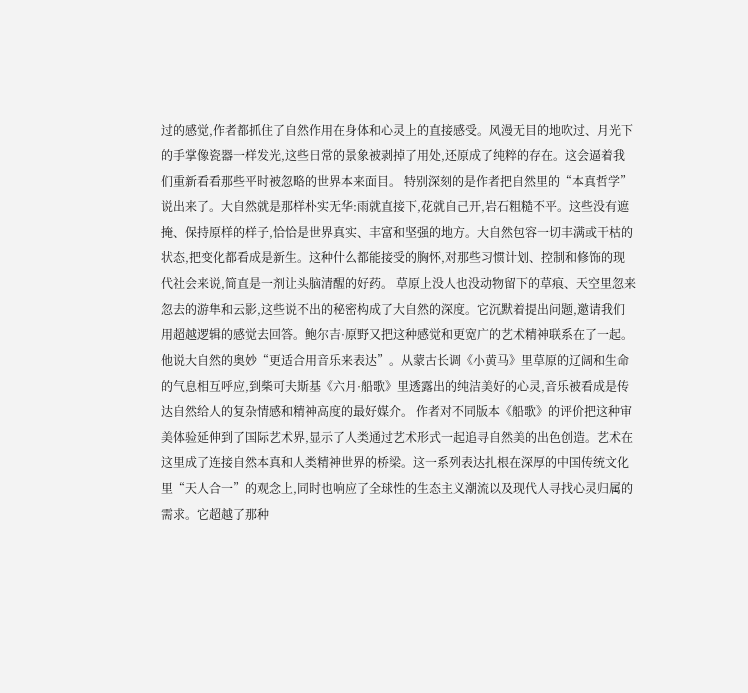过的感觉,作者都抓住了自然作用在身体和心灵上的直接感受。风漫无目的地吹过、月光下的手掌像瓷器一样发光,这些日常的景象被剥掉了用处,还原成了纯粹的存在。这会逼着我们重新看看那些平时被忽略的世界本来面目。 特别深刻的是作者把自然里的“本真哲学”说出来了。大自然就是那样朴实无华:雨就直接下,花就自己开,岩石粗糙不平。这些没有遮掩、保持原样的样子,恰恰是世界真实、丰富和坚强的地方。大自然包容一切丰满或干枯的状态,把变化都看成是新生。这种什么都能接受的胸怀,对那些习惯计划、控制和修饰的现代社会来说,简直是一剂让头脑清醒的好药。 草原上没人也没动物留下的草痕、天空里忽来忽去的游隼和云影,这些说不出的秘密构成了大自然的深度。它沉默着提出问题,邀请我们用超越逻辑的感觉去回答。鲍尔吉·原野又把这种感觉和更宽广的艺术精神联系在了一起。他说大自然的奥妙“更适合用音乐来表达”。从蒙古长调《小黄马》里草原的辽阔和生命的气息相互呼应,到柴可夫斯基《六月·船歌》里透露出的纯洁美好的心灵,音乐被看成是传达自然给人的复杂情感和精神高度的最好媒介。 作者对不同版本《船歌》的评价把这种审美体验延伸到了国际艺术界,显示了人类通过艺术形式一起追寻自然美的出色创造。艺术在这里成了连接自然本真和人类精神世界的桥梁。这一系列表达扎根在深厚的中国传统文化里“天人合一”的观念上,同时也响应了全球性的生态主义潮流以及现代人寻找心灵归属的需求。它超越了那种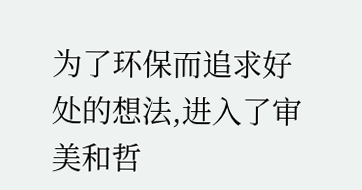为了环保而追求好处的想法,进入了审美和哲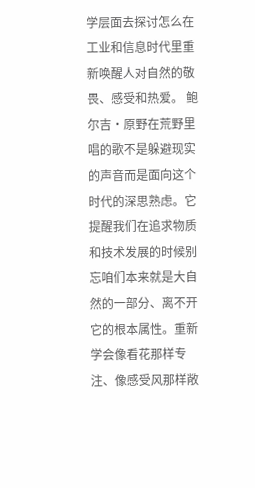学层面去探讨怎么在工业和信息时代里重新唤醒人对自然的敬畏、感受和热爱。 鲍尔吉·原野在荒野里唱的歌不是躲避现实的声音而是面向这个时代的深思熟虑。它提醒我们在追求物质和技术发展的时候别忘咱们本来就是大自然的一部分、离不开它的根本属性。重新学会像看花那样专注、像感受风那样敞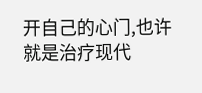开自己的心门,也许就是治疗现代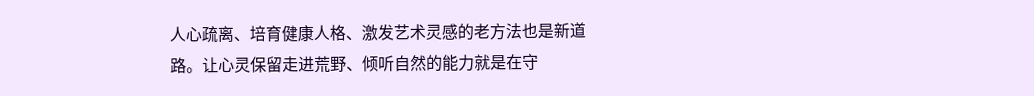人心疏离、培育健康人格、激发艺术灵感的老方法也是新道路。让心灵保留走进荒野、倾听自然的能力就是在守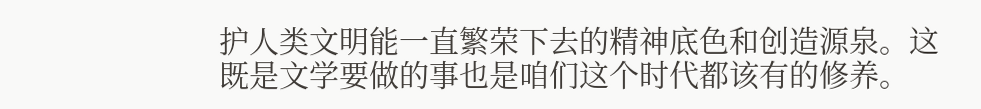护人类文明能一直繁荣下去的精神底色和创造源泉。这既是文学要做的事也是咱们这个时代都该有的修养。